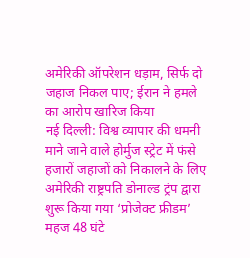अमेरिकी ऑपरेशन धड़ाम, सिर्फ दो जहाज निकल पाए; ईरान ने हमले का आरोप खारिज किया
नई दिल्ली: विश्व व्यापार की धमनी माने जाने वाले होर्मुज स्ट्रेट में फंसे हजारों जहाजों को निकालने के लिए अमेरिकी राष्ट्रपति डोनाल्ड ट्रंप द्वारा शुरू किया गया ‘प्रोजेक्ट फ्रीडम’ महज 48 घंटे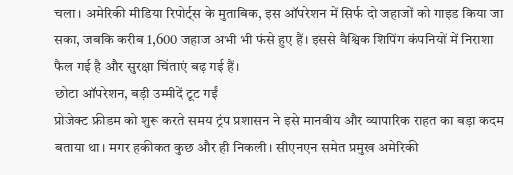चला। अमेरिकी मीडिया रिपोर्ट्स के मुताबिक, इस ऑपरेशन में सिर्फ दो जहाजों को गाइड किया जा सका, जबकि करीब 1,600 जहाज अभी भी फंसे हुए हैं। इससे वैश्विक शिपिंग कंपनियों में निराशा फैल गई है और सुरक्षा चिंताएं बढ़ गई हैं।
छोटा ऑपरेशन, बड़ी उम्मीदें टूट गईं
प्रोजेक्ट फ्रीडम को शुरू करते समय ट्रंप प्रशासन ने इसे मानवीय और व्यापारिक राहत का बड़ा कदम बताया था। मगर हकीकत कुछ और ही निकली। सीएनएन समेत प्रमुख अमेरिकी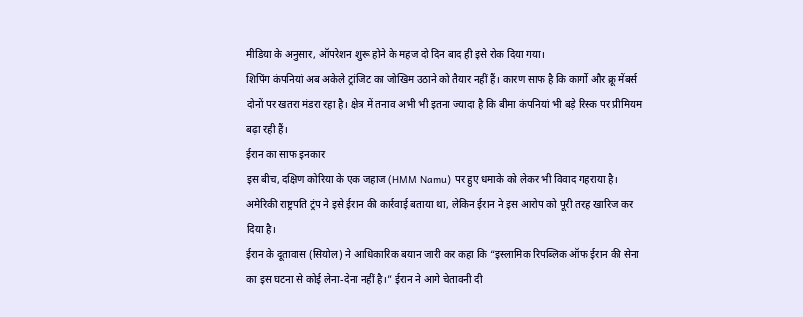मीडिया के अनुसार, ऑपरेशन शुरू होने के महज दो दिन बाद ही इसे रोक दिया गया।
शिपिंग कंपनियां अब अकेले ट्रांजिट का जोखिम उठाने को तैयार नहीं हैं। कारण साफ है कि कार्गो और क्रू मेंबर्स दोनों पर खतरा मंडरा रहा है। क्षेत्र में तनाव अभी भी इतना ज्यादा है कि बीमा कंपनियां भी बड़े रिस्क पर प्रीमियम बढ़ा रही हैं।
ईरान का साफ इनकार
इस बीच, दक्षिण कोरिया के एक जहाज (HMM Namu) पर हुए धमाके को लेकर भी विवाद गहराया है। अमेरिकी राष्ट्रपति ट्रंप ने इसे ईरान की कार्रवाई बताया था, लेकिन ईरान ने इस आरोप को पूरी तरह खारिज कर दिया है।
ईरान के दूतावास (सियोल) ने आधिकारिक बयान जारी कर कहा कि “इस्लामिक रिपब्लिक ऑफ ईरान की सेना का इस घटना से कोई लेना-देना नहीं है।” ईरान ने आगे चेतावनी दी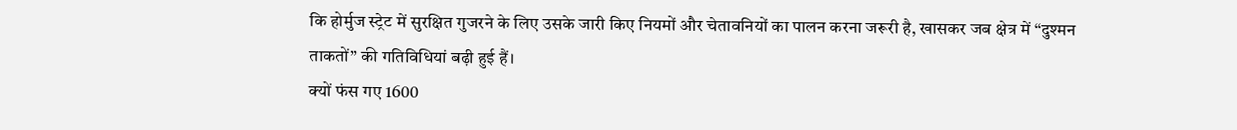कि होर्मुज स्ट्रेट में सुरक्षित गुजरने के लिए उसके जारी किए नियमों और चेतावनियों का पालन करना जरूरी है, खासकर जब क्षेत्र में “दुश्मन ताकतों” की गतिविधियां बढ़ी हुई हैं।
क्यों फंस गए 1600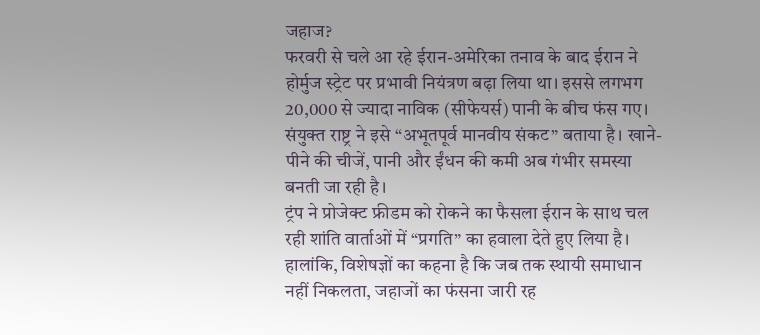जहाज?
फरवरी से चले आ रहे ईरान-अमेरिका तनाव के बाद ईरान ने होर्मुज स्ट्रेट पर प्रभावी नियंत्रण बढ़ा लिया था। इससे लगभग 20,000 से ज्यादा नाविक (सीफेयर्स) पानी के बीच फंस गए। संयुक्त राष्ट्र ने इसे “अभूतपूर्व मानवीय संकट” बताया है। खाने-पीने की चीजें, पानी और ईंधन की कमी अब गंभीर समस्या बनती जा रही है।
ट्रंप ने प्रोजेक्ट फ्रीडम को रोकने का फैसला ईरान के साथ चल रही शांति वार्ताओं में “प्रगति” का हवाला देते हुए लिया है। हालांकि, विशेषज्ञों का कहना है कि जब तक स्थायी समाधान नहीं निकलता, जहाजों का फंसना जारी रह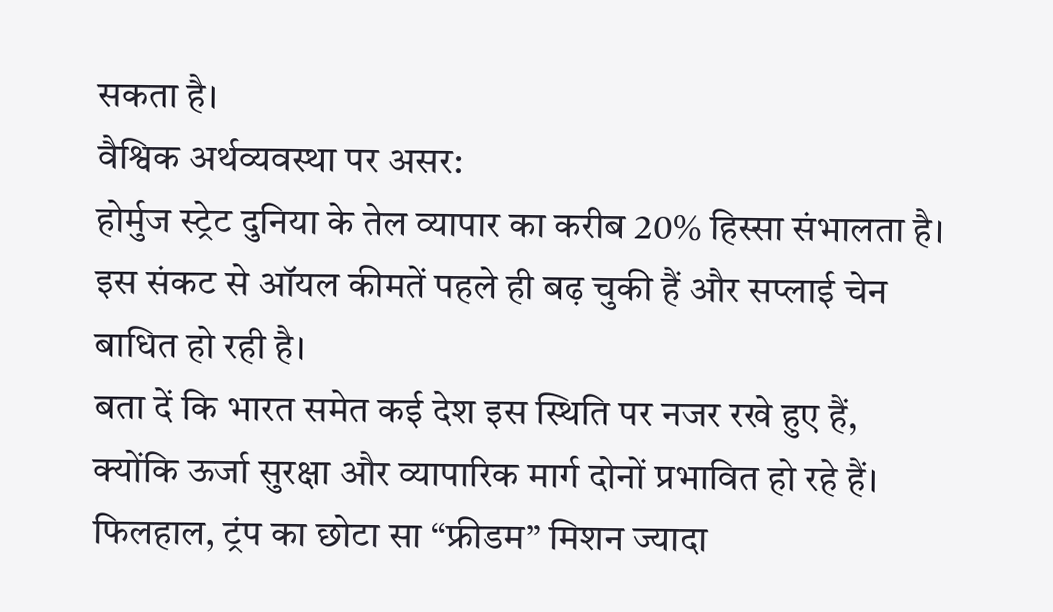सकता है।
वैश्विक अर्थव्यवस्था पर असर:
होर्मुज स्ट्रेट दुनिया के तेल व्यापार का करीब 20% हिस्सा संभालता है। इस संकट से ऑयल कीमतें पहले ही बढ़ चुकी हैं और सप्लाई चेन बाधित हो रही है।
बता दें कि भारत समेत कई देश इस स्थिति पर नजर रखे हुए हैं, क्योंकि ऊर्जा सुरक्षा और व्यापारिक मार्ग दोनों प्रभावित हो रहे हैं। फिलहाल, ट्रंप का छोटा सा “फ्रीडम” मिशन ज्यादा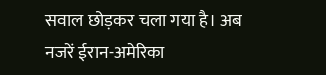सवाल छोड़कर चला गया है। अब नजरें ईरान-अमेरिका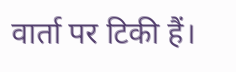वार्ता पर टिकी हैं।